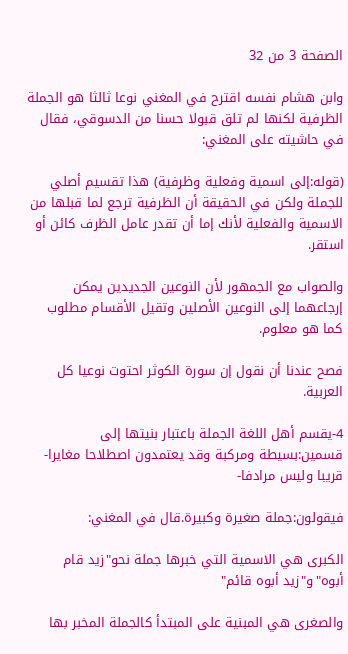الصفحة 3 من 32

وابن هشام نفسه اقترح في المغني نوعا ثالثا هو الجملة الظرفية لكنها لم تلق قبولا حسنا من الدسوقي، فقال في حاشيته على المغني:

(قوله:إلى اسمية وفعلية وظرفية) هذا تقسيم أصلي للجملة ولكن في الحقيقة أن الظرفية ترجع لما قبلها من الاسمية والفعلية لأنك إما أن تقدر عامل الظرف كائن أو استقر.

والصواب مع الجمهور لأن النوعين الجديدين يمكن إرجاعهما إلى النوعين الأصلين وتقيل الأقسام مطلوب كما هو معلوم.

فصح عندنا أن نقول إن سورة الكوثر احتوت نوعيا كل العربية.

4-يقسم أهل اللغة الجملة باعتبار بنيتها إلى قسمين:بسيطة ومركبة وقد يعتمدون اصطلاحا مغايرا- قريبا وليس مرادفا-

فيقولون:جملة صغيرة وكبيرة.قال في المغني:

الكبرى هي الاسمية التي خبرها جملة نحو"زيد قام أبوه"و"زيد أبوه قائم"

والصغرى هي المبنية على المبتدأ كالجملة المخبر بها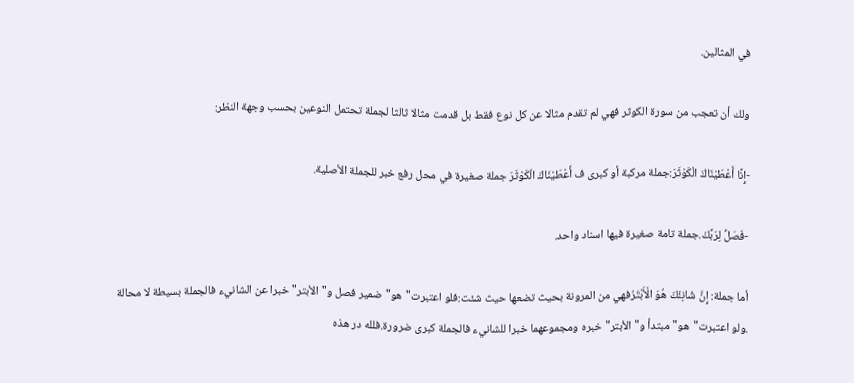في المثالين.

ولك أن تعجب من سورة الكوثر فهي لم تقدم مثالا عن كل نوع فقط بل قدمت مثالا ثالثا لجملة تحتمل النوعين بحسب وجهة النظر:

-إِنَّا أَعْطَيْنَاكَ الْكَوْثَرَ:جملة مركبة أو كبرى ف أَعْطَيْنَاكَ الْكَوْثَرَ جملة صغيرة في محل رفع خبر للجملة الأصلية.

-فَصَلِّ لِرَبِّكَ.جملة تامة صغيرة فيها اسناد واحد.

أما جملة: إِنَّ شَانِئَكَ هُوَ الْأَبْتَرُفهي من المرونة بحيث تضعها حيث شئت:فلو اعتبرت"هو"ضمير فصل و"الأبتر"خبرا عن الشانيء فالجملة بسيطة لا محالة .ولو اعتبرت"هو"مبتدأ و"الأبتر"خبره ومجموعهما خبرا للشانيء فالجملة كبرى ضرورة.فلله در هذه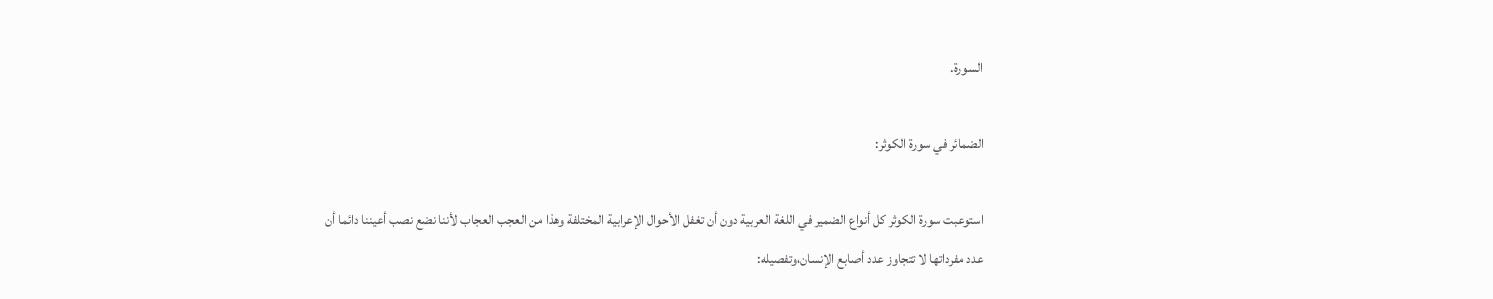السورة.

الضمائر في سورة الكوثر:

استوعبت سورة الكوثر كل أنواع الضمير في اللغة العربية دون أن تغفل الأحوال الإعرابية المختلفة وهذا من العجب العجاب لأننا نضع نصب أعيننا دائما أن عدد مفرداتها لا تتجاوز عدد أصابع الإنسان،وتفصيله: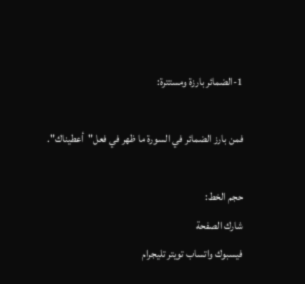1-الضمائر بارزة ومستترة:

فمن بارز الضمائر في السورة ما ظهر في فعل"أعطيناك".

حجم الخط:
شارك الصفحة
فيسبوك واتساب تويتر تليجرام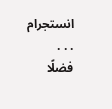انستجرام
. . .
فضلًا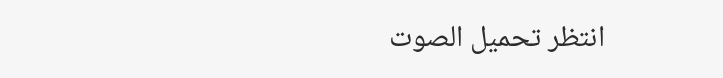انتظر تحميل الصوت